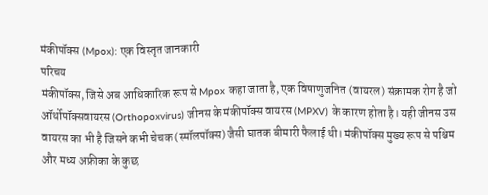मंकीपॉक्स (Mpox): एक विस्तृत जानकारी
परिचय
मंकीपॉक्स, जिसे अब आधिकारिक रूप से Mpox कहा जाता है, एक विषाणुजनित (वायरल) संक्रामक रोग है जो ऑर्थोपॉक्सवायरस (Orthopoxvirus) जीनस के मंकीपॉक्स वायरस (MPXV) के कारण होता है। यही जीनस उस वायरस का भी है जिसने कभी चेचक (स्मॉलपॉक्स) जैसी घातक बीमारी फैलाई थी। मंकीपॉक्स मुख्य रूप से पश्चिम और मध्य अफ्रीका के कुछ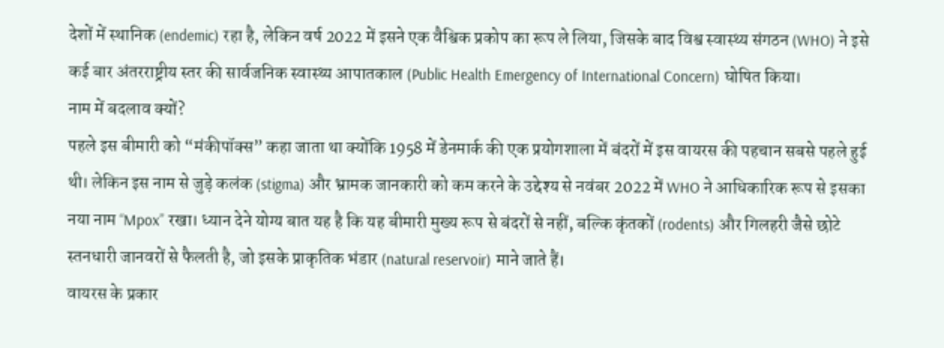देशों में स्थानिक (endemic) रहा है, लेकिन वर्ष 2022 में इसने एक वैश्विक प्रकोप का रूप ले लिया, जिसके बाद विश्व स्वास्थ्य संगठन (WHO) ने इसे कई बार अंतरराष्ट्रीय स्तर की सार्वजनिक स्वास्थ्य आपातकाल (Public Health Emergency of International Concern) घोषित किया।
नाम में बदलाव क्यों?
पहले इस बीमारी को “मंकीपॉक्स” कहा जाता था क्योंकि 1958 में डेनमार्क की एक प्रयोगशाला में बंदरों में इस वायरस की पहचान सबसे पहले हुई थी। लेकिन इस नाम से जुड़े कलंक (stigma) और भ्रामक जानकारी को कम करने के उद्देश्य से नवंबर 2022 में WHO ने आधिकारिक रूप से इसका नया नाम “Mpox” रखा। ध्यान देने योग्य बात यह है कि यह बीमारी मुख्य रूप से बंदरों से नहीं, बल्कि कृंतकों (rodents) और गिलहरी जैसे छोटे स्तनधारी जानवरों से फैलती है, जो इसके प्राकृतिक भंडार (natural reservoir) माने जाते हैं।
वायरस के प्रकार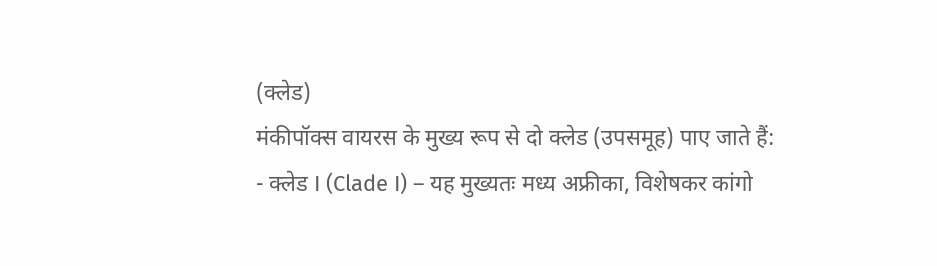(क्लेड)
मंकीपॉक्स वायरस के मुख्य रूप से दो क्लेड (उपसमूह) पाए जाते हैं:
- क्लेड I (Clade I) – यह मुख्यतः मध्य अफ्रीका, विशेषकर कांगो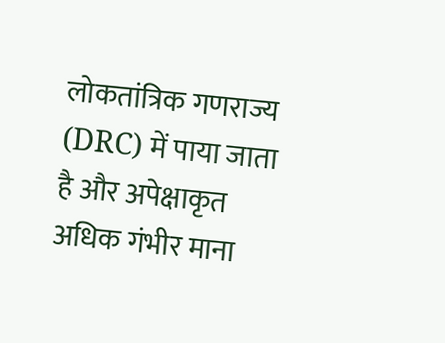लोकतांत्रिक गणराज्य (DRC) में पाया जाता है और अपेक्षाकृत अधिक गंभीर माना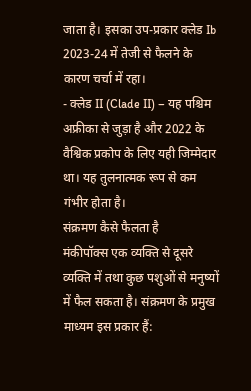जाता है। इसका उप-प्रकार क्लेड Ib 2023-24 में तेजी से फैलने के कारण चर्चा में रहा।
- क्लेड II (Clade II) – यह पश्चिम अफ्रीका से जुड़ा है और 2022 के वैश्विक प्रकोप के लिए यही जिम्मेदार था। यह तुलनात्मक रूप से कम गंभीर होता है।
संक्रमण कैसे फैलता है
मंकीपॉक्स एक व्यक्ति से दूसरे व्यक्ति में तथा कुछ पशुओं से मनुष्यों में फैल सकता है। संक्रमण के प्रमुख माध्यम इस प्रकार हैं: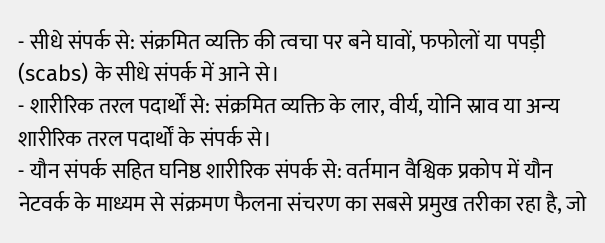- सीधे संपर्क से: संक्रमित व्यक्ति की त्वचा पर बने घावों, फफोलों या पपड़ी (scabs) के सीधे संपर्क में आने से।
- शारीरिक तरल पदार्थों से: संक्रमित व्यक्ति के लार, वीर्य, योनि स्राव या अन्य शारीरिक तरल पदार्थों के संपर्क से।
- यौन संपर्क सहित घनिष्ठ शारीरिक संपर्क से: वर्तमान वैश्विक प्रकोप में यौन नेटवर्क के माध्यम से संक्रमण फैलना संचरण का सबसे प्रमुख तरीका रहा है, जो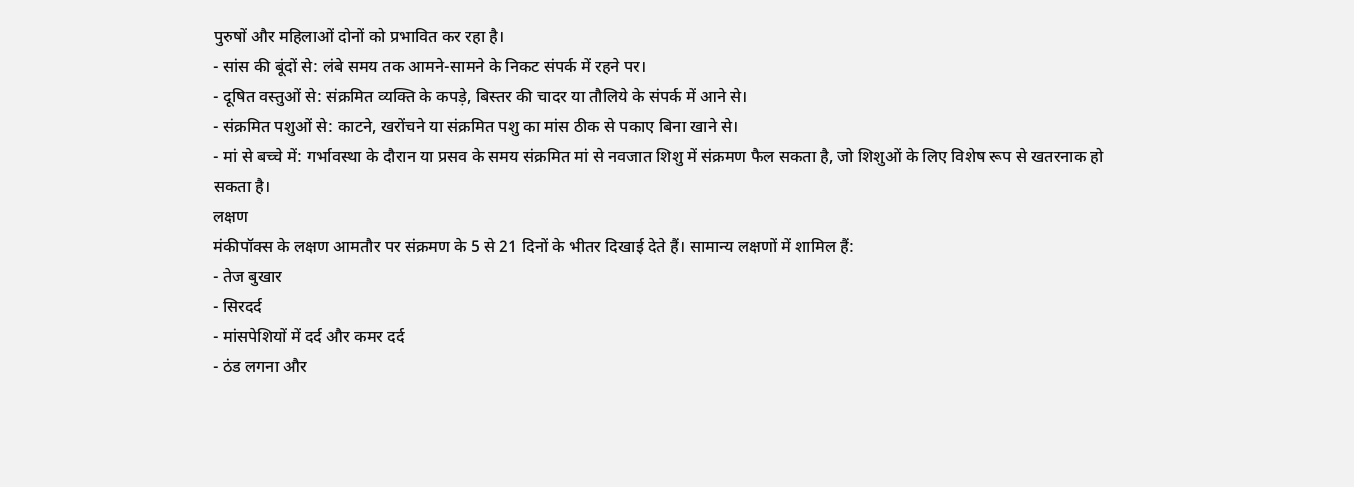पुरुषों और महिलाओं दोनों को प्रभावित कर रहा है।
- सांस की बूंदों से: लंबे समय तक आमने-सामने के निकट संपर्क में रहने पर।
- दूषित वस्तुओं से: संक्रमित व्यक्ति के कपड़े, बिस्तर की चादर या तौलिये के संपर्क में आने से।
- संक्रमित पशुओं से: काटने, खरोंचने या संक्रमित पशु का मांस ठीक से पकाए बिना खाने से।
- मां से बच्चे में: गर्भावस्था के दौरान या प्रसव के समय संक्रमित मां से नवजात शिशु में संक्रमण फैल सकता है, जो शिशुओं के लिए विशेष रूप से खतरनाक हो सकता है।
लक्षण
मंकीपॉक्स के लक्षण आमतौर पर संक्रमण के 5 से 21 दिनों के भीतर दिखाई देते हैं। सामान्य लक्षणों में शामिल हैं:
- तेज बुखार
- सिरदर्द
- मांसपेशियों में दर्द और कमर दर्द
- ठंड लगना और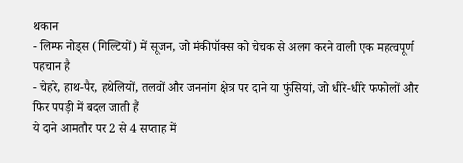थकान
- लिम्फ नोड्स (गिल्टियों) में सूजन, जो मंकीपॉक्स को चेचक से अलग करने वाली एक महत्वपूर्ण पहचान है
- चेहरे, हाथ-पैर, हथेलियों, तलवों और जननांग क्षेत्र पर दाने या फुंसियां, जो धीरे-धीरे फफोलों और फिर पपड़ी में बदल जाती हैं
ये दाने आमतौर पर 2 से 4 सप्ताह में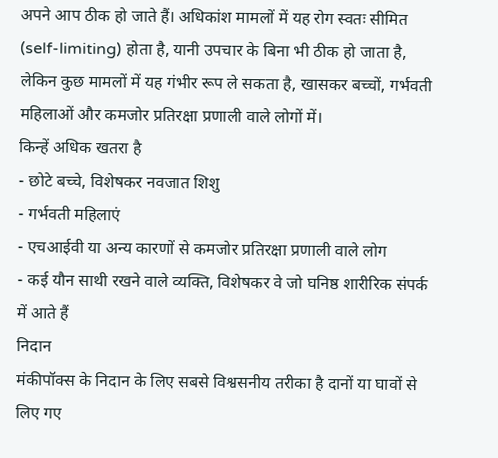अपने आप ठीक हो जाते हैं। अधिकांश मामलों में यह रोग स्वतः सीमित (self-limiting) होता है, यानी उपचार के बिना भी ठीक हो जाता है, लेकिन कुछ मामलों में यह गंभीर रूप ले सकता है, खासकर बच्चों, गर्भवती महिलाओं और कमजोर प्रतिरक्षा प्रणाली वाले लोगों में।
किन्हें अधिक खतरा है
- छोटे बच्चे, विशेषकर नवजात शिशु
- गर्भवती महिलाएं
- एचआईवी या अन्य कारणों से कमजोर प्रतिरक्षा प्रणाली वाले लोग
- कई यौन साथी रखने वाले व्यक्ति, विशेषकर वे जो घनिष्ठ शारीरिक संपर्क में आते हैं
निदान
मंकीपॉक्स के निदान के लिए सबसे विश्वसनीय तरीका है दानों या घावों से लिए गए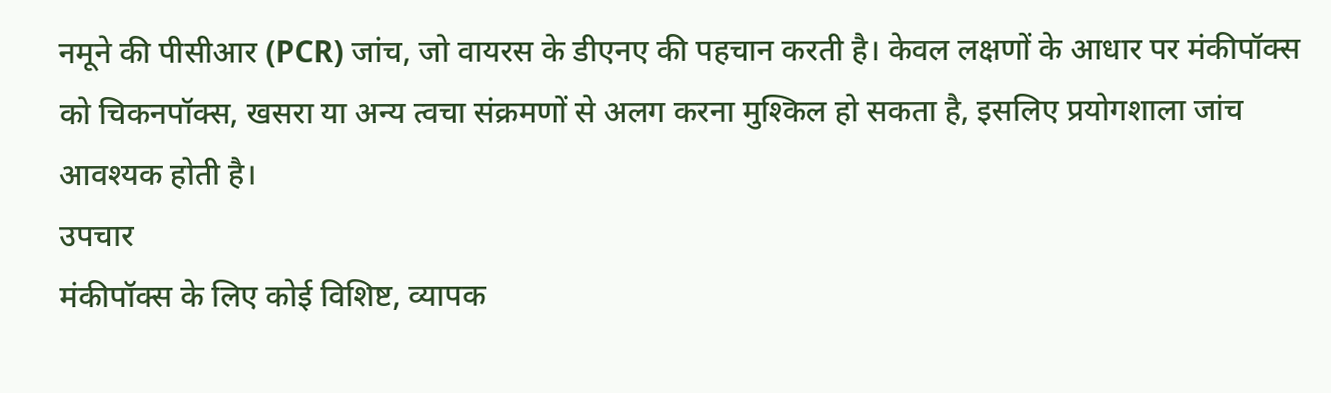नमूने की पीसीआर (PCR) जांच, जो वायरस के डीएनए की पहचान करती है। केवल लक्षणों के आधार पर मंकीपॉक्स को चिकनपॉक्स, खसरा या अन्य त्वचा संक्रमणों से अलग करना मुश्किल हो सकता है, इसलिए प्रयोगशाला जांच आवश्यक होती है।
उपचार
मंकीपॉक्स के लिए कोई विशिष्ट, व्यापक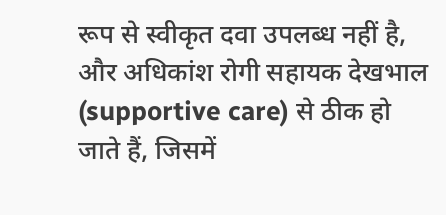रूप से स्वीकृत दवा उपलब्ध नहीं है, और अधिकांश रोगी सहायक देखभाल (supportive care) से ठीक हो जाते हैं, जिसमें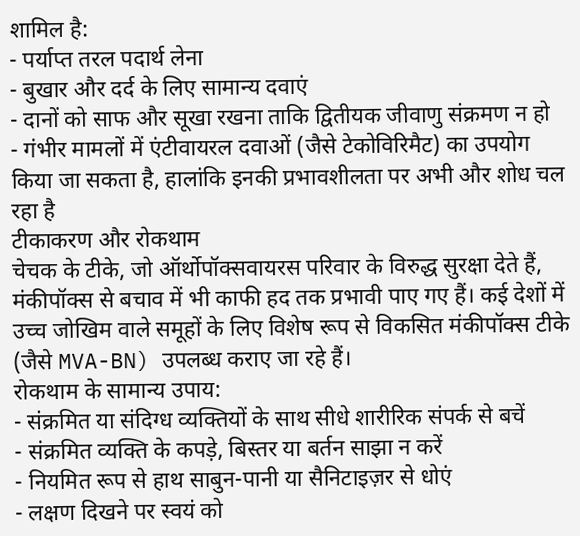शामिल है:
- पर्याप्त तरल पदार्थ लेना
- बुखार और दर्द के लिए सामान्य दवाएं
- दानों को साफ और सूखा रखना ताकि द्वितीयक जीवाणु संक्रमण न हो
- गंभीर मामलों में एंटीवायरल दवाओं (जैसे टेकोविरिमैट) का उपयोग किया जा सकता है, हालांकि इनकी प्रभावशीलता पर अभी और शोध चल रहा है
टीकाकरण और रोकथाम
चेचक के टीके, जो ऑर्थोपॉक्सवायरस परिवार के विरुद्ध सुरक्षा देते हैं, मंकीपॉक्स से बचाव में भी काफी हद तक प्रभावी पाए गए हैं। कई देशों में उच्च जोखिम वाले समूहों के लिए विशेष रूप से विकसित मंकीपॉक्स टीके (जैसे MVA-BN) उपलब्ध कराए जा रहे हैं।
रोकथाम के सामान्य उपाय:
- संक्रमित या संदिग्ध व्यक्तियों के साथ सीधे शारीरिक संपर्क से बचें
- संक्रमित व्यक्ति के कपड़े, बिस्तर या बर्तन साझा न करें
- नियमित रूप से हाथ साबुन-पानी या सैनिटाइज़र से धोएं
- लक्षण दिखने पर स्वयं को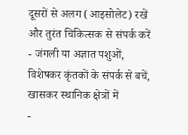दूसरों से अलग (आइसोलेट) रखें और तुरंत चिकित्सक से संपर्क करें
- जंगली या अज्ञात पशुओं, विशेषकर कृंतकों के संपर्क से बचें, खासकर स्थानिक क्षेत्रों में
-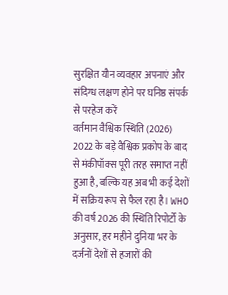सुरक्षित यौन व्यवहार अपनाएं और संदिग्ध लक्षण होने पर घनिष्ठ संपर्क से परहेज करें
वर्तमान वैश्विक स्थिति (2026)
2022 के बड़े वैश्विक प्रकोप के बाद से मंकीपॉक्स पूरी तरह समाप्त नहीं हुआ है, बल्कि यह अब भी कई देशों में सक्रिय रूप से फैल रहा है। WHO की वर्ष 2026 की स्थिति रिपोर्टों के अनुसार, हर महीने दुनिया भर के दर्जनों देशों से हजारों की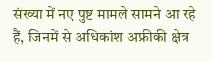संख्या में नए पुष्ट मामले सामने आ रहे हैं, जिनमें से अधिकांश अफ्रीकी क्षेत्र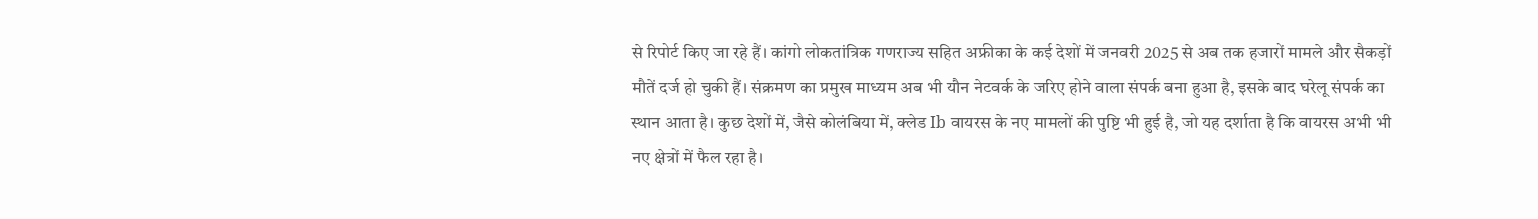से रिपोर्ट किए जा रहे हैं। कांगो लोकतांत्रिक गणराज्य सहित अफ्रीका के कई देशों में जनवरी 2025 से अब तक हजारों मामले और सैकड़ों मौतें दर्ज हो चुकी हैं। संक्रमण का प्रमुख माध्यम अब भी यौन नेटवर्क के जरिए होने वाला संपर्क बना हुआ है, इसके बाद घरेलू संपर्क का स्थान आता है। कुछ देशों में, जैसे कोलंबिया में, क्लेड Ib वायरस के नए मामलों की पुष्टि भी हुई है, जो यह दर्शाता है कि वायरस अभी भी नए क्षेत्रों में फैल रहा है।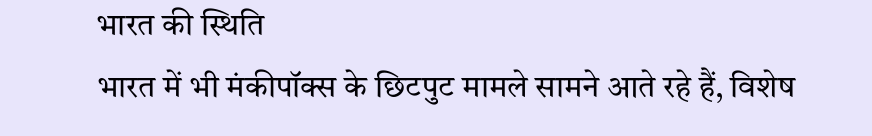भारत की स्थिति
भारत में भी मंकीपॉक्स के छिटपुट मामले सामने आते रहे हैं, विशेष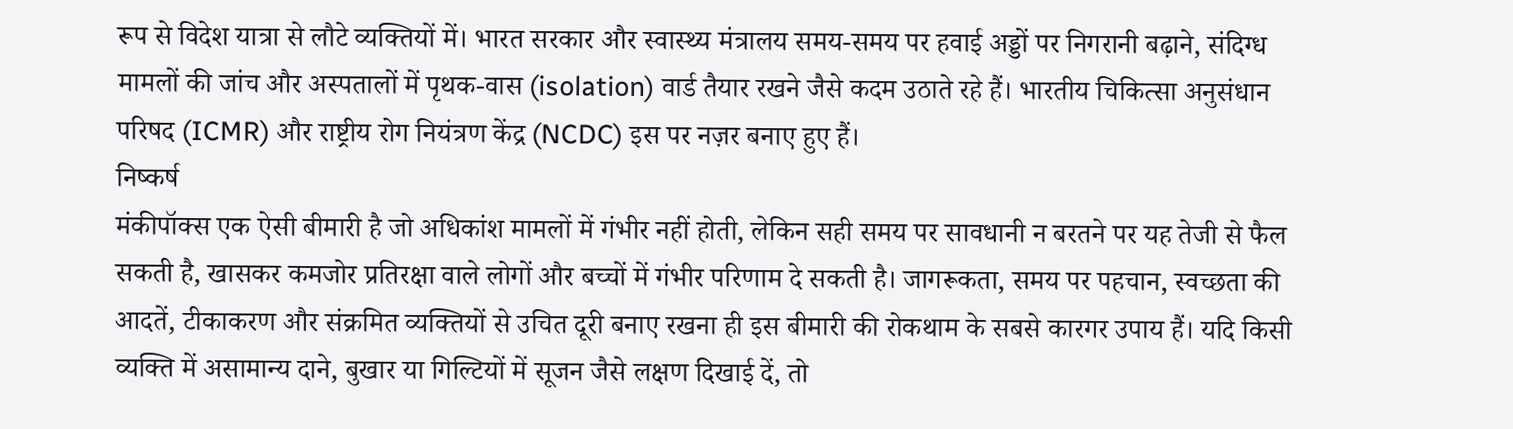रूप से विदेश यात्रा से लौटे व्यक्तियों में। भारत सरकार और स्वास्थ्य मंत्रालय समय-समय पर हवाई अड्डों पर निगरानी बढ़ाने, संदिग्ध मामलों की जांच और अस्पतालों में पृथक-वास (isolation) वार्ड तैयार रखने जैसे कदम उठाते रहे हैं। भारतीय चिकित्सा अनुसंधान परिषद (ICMR) और राष्ट्रीय रोग नियंत्रण केंद्र (NCDC) इस पर नज़र बनाए हुए हैं।
निष्कर्ष
मंकीपॉक्स एक ऐसी बीमारी है जो अधिकांश मामलों में गंभीर नहीं होती, लेकिन सही समय पर सावधानी न बरतने पर यह तेजी से फैल सकती है, खासकर कमजोर प्रतिरक्षा वाले लोगों और बच्चों में गंभीर परिणाम दे सकती है। जागरूकता, समय पर पहचान, स्वच्छता की आदतें, टीकाकरण और संक्रमित व्यक्तियों से उचित दूरी बनाए रखना ही इस बीमारी की रोकथाम के सबसे कारगर उपाय हैं। यदि किसी व्यक्ति में असामान्य दाने, बुखार या गिल्टियों में सूजन जैसे लक्षण दिखाई दें, तो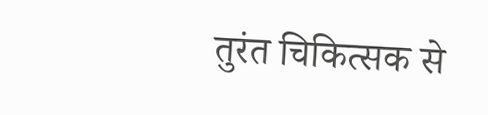तुरंत चिकित्सक से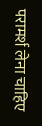परामर्श लेना चाहिए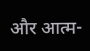और आत्म-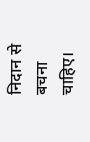निदान से बचना चाहिए।